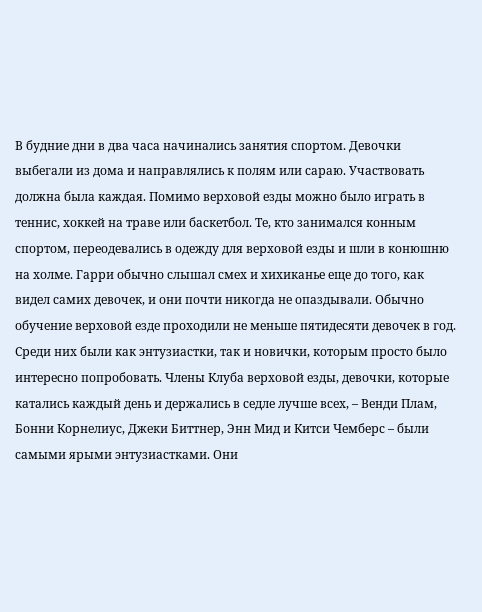В будние дни в два часа начинались занятия спортом. Девочки выбегали из дома и направлялись к полям или сараю. Участвовать должна была каждая. Помимо верховой езды можно было играть в теннис, хоккей на траве или баскетбол. Те, кто занимался конным спортом, переодевались в одежду для верховой езды и шли в конюшню на холме. Гарри обычно слышал смех и хихиканье еще до того, как видел самих девочек, и они почти никогда не опаздывали. Обычно обучение верховой езде проходили не меньше пятидесяти девочек в год. Среди них были как энтузиастки, так и новички, которым просто было интересно попробовать. Члены Клуба верховой езды, девочки, которые катались каждый день и держались в седле лучше всех, – Венди Плам, Бонни Корнелиус, Джеки Биттнер, Энн Мид и Китси Чемберс – были самыми ярыми энтузиастками. Они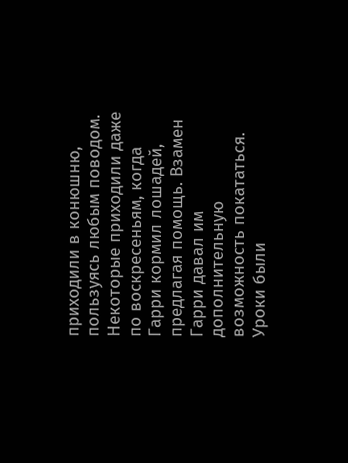приходили в конюшню, пользуясь любым поводом. Некоторые приходили даже по воскресеньям, когда Гарри кормил лошадей, предлагая помощь. Взамен Гарри давал им дополнительную возможность покататься. Уроки были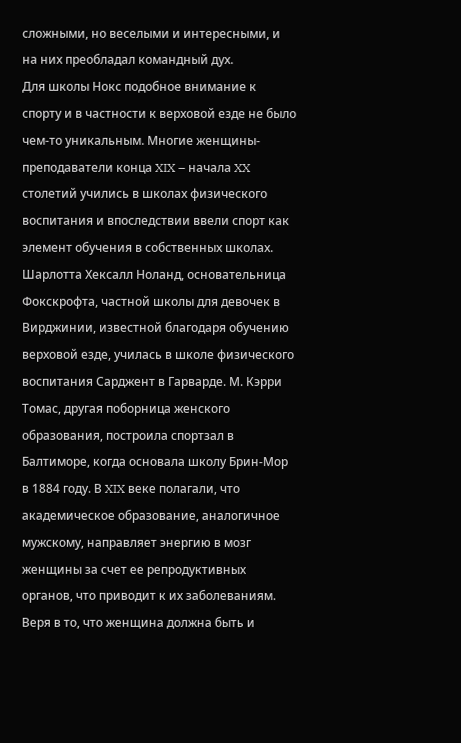сложными, но веселыми и интересными, и на них преобладал командный дух.
Для школы Нокс подобное внимание к спорту и в частности к верховой езде не было чем-то уникальным. Многие женщины-преподаватели конца XIX – начала XX столетий учились в школах физического воспитания и впоследствии ввели спорт как элемент обучения в собственных школах. Шарлотта Хексалл Ноланд, основательница Фокскрофта, частной школы для девочек в Вирджинии, известной благодаря обучению верховой езде, училась в школе физического воспитания Сарджент в Гарварде. М. Кэрри Томас, другая поборница женского образования, построила спортзал в Балтиморе, когда основала школу Брин-Мор в 1884 году. В XIX веке полагали, что академическое образование, аналогичное мужскому, направляет энергию в мозг женщины за счет ее репродуктивных органов, что приводит к их заболеваниям. Веря в то, что женщина должна быть и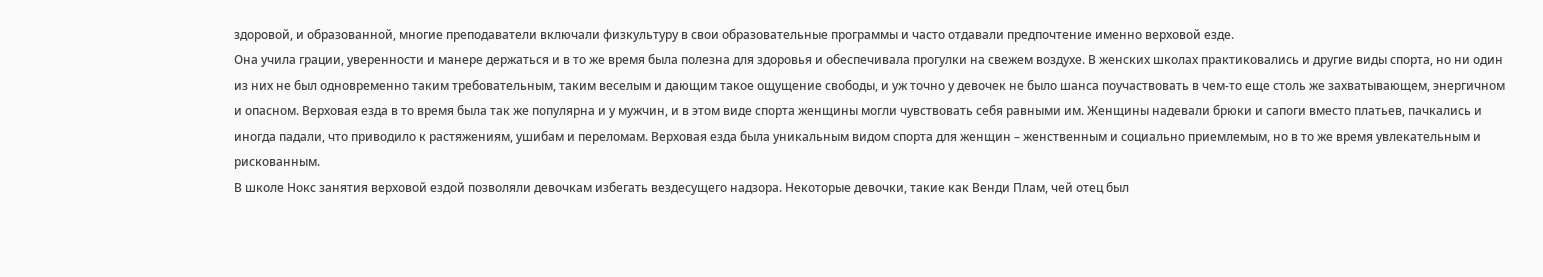здоровой, и образованной, многие преподаватели включали физкультуру в свои образовательные программы и часто отдавали предпочтение именно верховой езде.
Она учила грации, уверенности и манере держаться и в то же время была полезна для здоровья и обеспечивала прогулки на свежем воздухе. В женских школах практиковались и другие виды спорта, но ни один из них не был одновременно таким требовательным, таким веселым и дающим такое ощущение свободы, и уж точно у девочек не было шанса поучаствовать в чем-то еще столь же захватывающем, энергичном и опасном. Верховая езда в то время была так же популярна и у мужчин, и в этом виде спорта женщины могли чувствовать себя равными им. Женщины надевали брюки и сапоги вместо платьев, пачкались и иногда падали, что приводило к растяжениям, ушибам и переломам. Верховая езда была уникальным видом спорта для женщин – женственным и социально приемлемым, но в то же время увлекательным и рискованным.
В школе Нокс занятия верховой ездой позволяли девочкам избегать вездесущего надзора. Некоторые девочки, такие как Венди Плам, чей отец был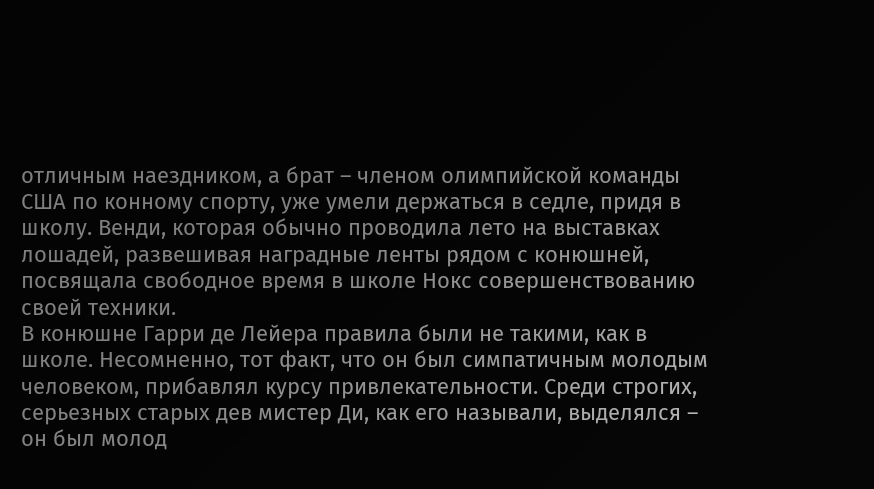отличным наездником, а брат – членом олимпийской команды США по конному спорту, уже умели держаться в седле, придя в школу. Венди, которая обычно проводила лето на выставках лошадей, развешивая наградные ленты рядом с конюшней, посвящала свободное время в школе Нокс совершенствованию своей техники.
В конюшне Гарри де Лейера правила были не такими, как в школе. Несомненно, тот факт, что он был симпатичным молодым человеком, прибавлял курсу привлекательности. Среди строгих, серьезных старых дев мистер Ди, как его называли, выделялся – он был молод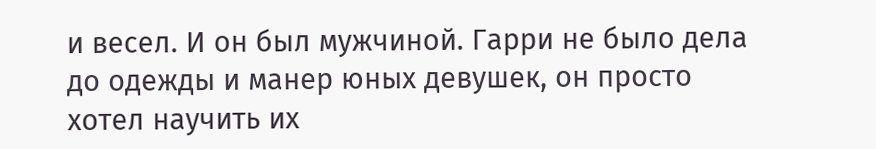и весел. И он был мужчиной. Гарри не было дела до одежды и манер юных девушек, он просто хотел научить их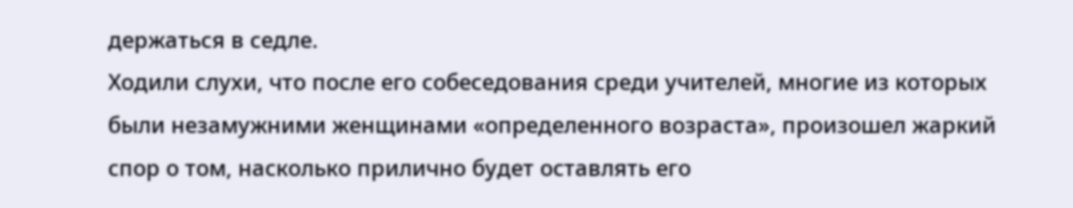держаться в седле.
Ходили слухи, что после его собеседования среди учителей, многие из которых были незамужними женщинами «определенного возраста», произошел жаркий спор о том, насколько прилично будет оставлять его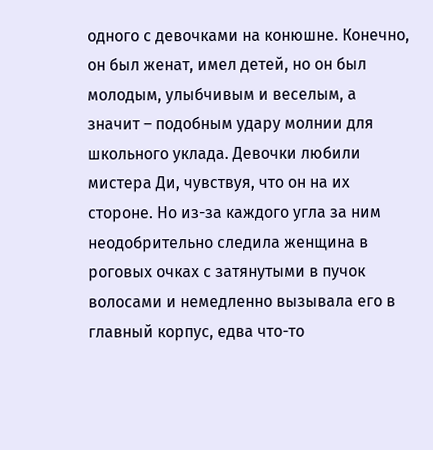одного с девочками на конюшне. Конечно, он был женат, имел детей, но он был молодым, улыбчивым и веселым, а значит – подобным удару молнии для школьного уклада. Девочки любили мистера Ди, чувствуя, что он на их стороне. Но из-за каждого угла за ним неодобрительно следила женщина в роговых очках с затянутыми в пучок волосами и немедленно вызывала его в главный корпус, едва что-то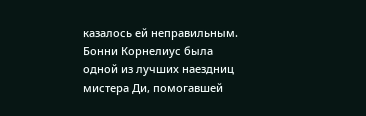казалось ей неправильным.
Бонни Корнелиус была одной из лучших наездниц мистера Ди, помогавшей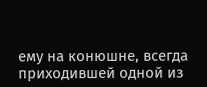ему на конюшне, всегда приходившей одной из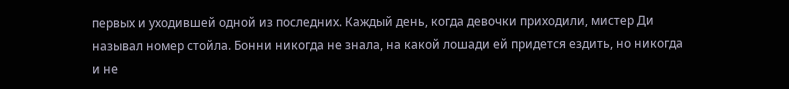первых и уходившей одной из последних. Каждый день, когда девочки приходили, мистер Ди называл номер стойла. Бонни никогда не знала, на какой лошади ей придется ездить, но никогда и не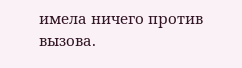имела ничего против вызова.